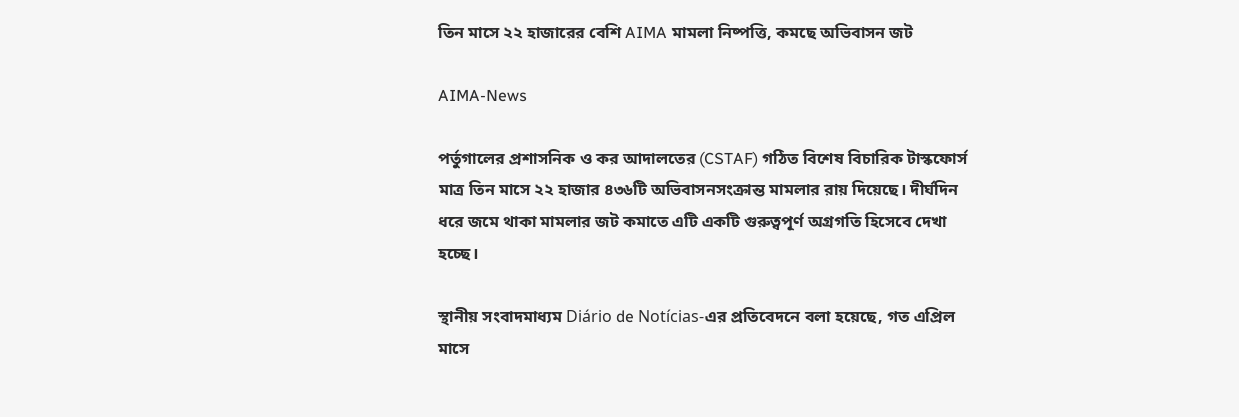তিন মাসে ২২ হাজারের বেশি AIMA মামলা নিষ্পত্তি, কমছে অভিবাসন জট

AIMA-News

পর্তুগালের প্রশাসনিক ও কর আদালতের (CSTAF) গঠিত বিশেষ বিচারিক টাস্কফোর্স মাত্র তিন মাসে ২২ হাজার ৪৩৬টি অভিবাসনসংক্রান্ত মামলার রায় দিয়েছে। দীর্ঘদিন ধরে জমে থাকা মামলার জট কমাতে এটি একটি গুরুত্বপূর্ণ অগ্রগতি হিসেবে দেখা হচ্ছে।

স্থানীয় সংবাদমাধ্যম Diário de Notícias-এর প্রতিবেদনে বলা হয়েছে, গত এপ্রিল মাসে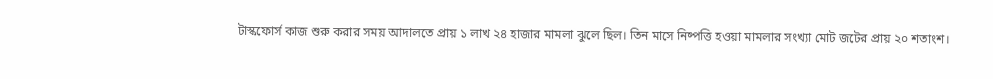টাস্কফোর্স কাজ শুরু করার সময় আদালতে প্রায় ১ লাখ ২৪ হাজার মামলা ঝুলে ছিল। তিন মাসে নিষ্পত্তি হওয়া মামলার সংখ্যা মোট জটের প্রায় ২০ শতাংশ।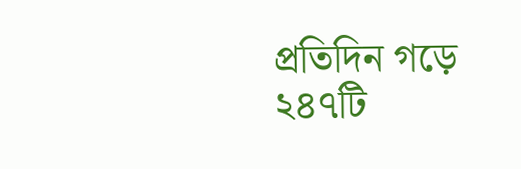প্রতিদিন গড়ে ২৪৭টি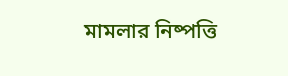মামলার নিষ্পত্তি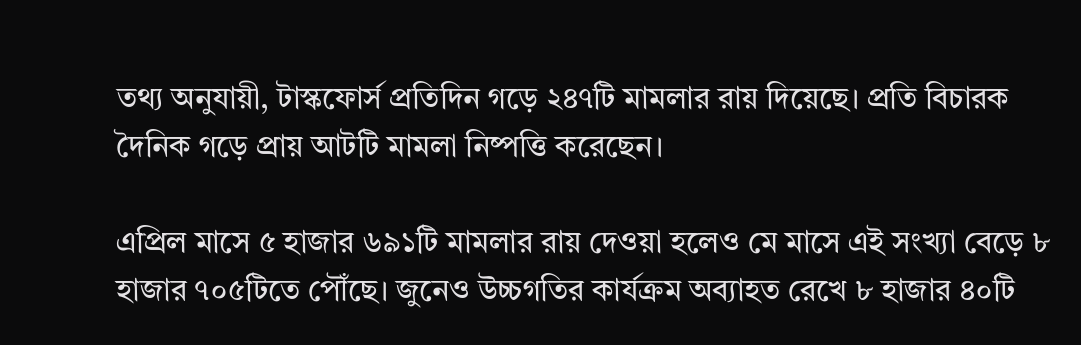তথ্য অনুযায়ী, টাস্কফোর্স প্রতিদিন গড়ে ২৪৭টি মামলার রায় দিয়েছে। প্রতি বিচারক দৈনিক গড়ে প্রায় আটটি মামলা নিষ্পত্তি করেছেন।

এপ্রিল মাসে ৫ হাজার ৬৯১টি মামলার রায় দেওয়া হলেও মে মাসে এই সংখ্যা বেড়ে ৮ হাজার ৭০৫টিতে পৌঁছে। জুনেও উচ্চগতির কার্যক্রম অব্যাহত রেখে ৮ হাজার ৪০টি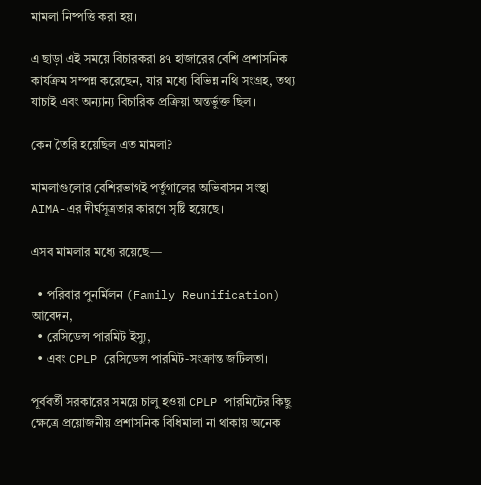মামলা নিষ্পত্তি করা হয়।

এ ছাড়া এই সময়ে বিচারকরা ৪৭ হাজারের বেশি প্রশাসনিক কার্যক্রম সম্পন্ন করেছেন, যার মধ্যে বিভিন্ন নথি সংগ্রহ, তথ্য যাচাই এবং অন্যান্য বিচারিক প্রক্রিয়া অন্তর্ভুক্ত ছিল।

কেন তৈরি হয়েছিল এত মামলা?

মামলাগুলোর বেশিরভাগই পর্তুগালের অভিবাসন সংস্থা AIMA-এর দীর্ঘসূত্রতার কারণে সৃষ্টি হয়েছে।

এসব মামলার মধ্যে রয়েছে—

  • পরিবার পুনর্মিলন (Family Reunification) আবেদন,
  • রেসিডেন্স পারমিট ইস্যু,
  • এবং CPLP রেসিডেন্স পারমিট-সংক্রান্ত জটিলতা।

পূর্ববর্তী সরকারের সময়ে চালু হওয়া CPLP পারমিটের কিছু ক্ষেত্রে প্রয়োজনীয় প্রশাসনিক বিধিমালা না থাকায় অনেক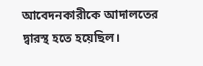আবেদনকারীকে আদালতের দ্বারস্থ হতে হয়েছিল।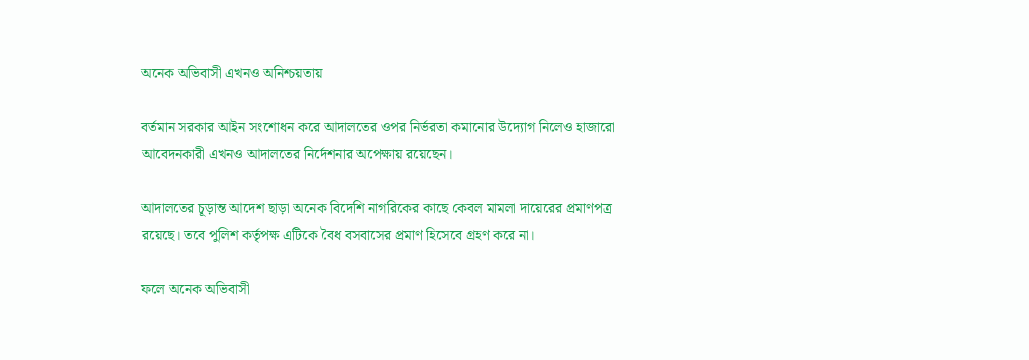অনেক অভিবাসী এখনও অনিশ্চয়তায়

বর্তমান সরকার আইন সংশোধন করে আদালতের ওপর নির্ভরতা কমানোর উদ্যোগ নিলেও হাজারো আবেদনকারী এখনও আদালতের নির্দেশনার অপেক্ষায় রয়েছেন।

আদালতের চূড়ান্ত আদেশ ছাড়া অনেক বিদেশি নাগরিকের কাছে কেবল মামলা দায়েরের প্রমাণপত্র রয়েছে। তবে পুলিশ কর্তৃপক্ষ এটিকে বৈধ বসবাসের প্রমাণ হিসেবে গ্রহণ করে না।

ফলে অনেক অভিবাসী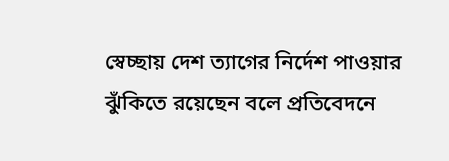স্বেচ্ছায় দেশ ত্যাগের নির্দেশ পাওয়ার ঝুঁকিতে রয়েছেন বলে প্রতিবেদনে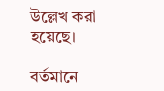উল্লেখ করা হয়েছে।

বর্তমানে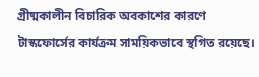গ্রীষ্মকালীন বিচারিক অবকাশের কারণে টাস্কফোর্সের কার্যক্রম সাময়িকভাবে স্থগিত রয়েছে।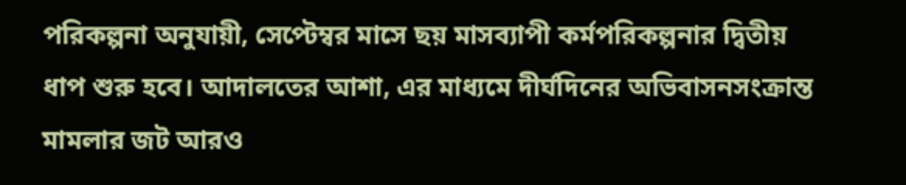পরিকল্পনা অনুযায়ী, সেপ্টেম্বর মাসে ছয় মাসব্যাপী কর্মপরিকল্পনার দ্বিতীয় ধাপ শুরু হবে। আদালতের আশা, এর মাধ্যমে দীর্ঘদিনের অভিবাসনসংক্রান্ত মামলার জট আরও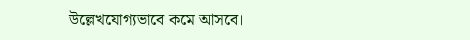উল্লেখযোগ্যভাবে কমে আসবে।